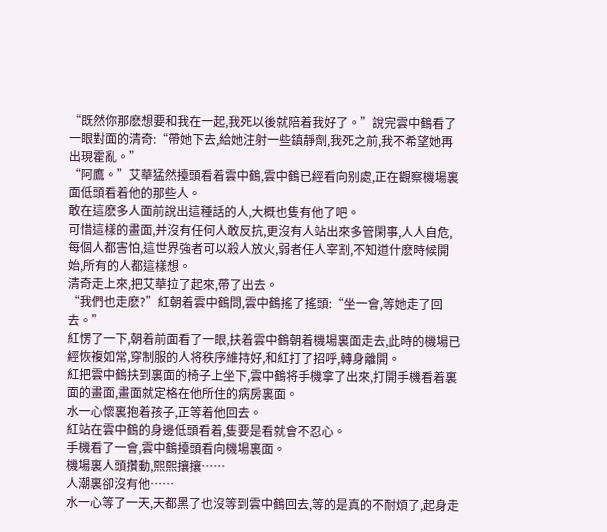“既然你那麽想要和我在一起,我死以後就陪着我好了。”說完雲中鶴看了一眼對面的清奇:“帶她下去,給她注射一些鎮靜劑,我死之前,我不希望她再出現霍亂。”
“阿鷹。”艾華猛然擡頭看着雲中鶴,雲中鶴已經看向别處,正在觀察機場裏面低頭看着他的那些人。
敢在這麽多人面前說出這種話的人,大概也隻有他了吧。
可惜這樣的畫面,并沒有任何人敢反抗,更沒有人站出來多管閑事,人人自危,每個人都害怕,這世界強者可以殺人放火,弱者任人宰割,不知道什麽時候開始,所有的人都這樣想。
清奇走上來,把艾華拉了起來,帶了出去。
“我們也走麽?”紅朝着雲中鶴問,雲中鶴搖了搖頭:“坐一會,等她走了回去。”
紅愣了一下,朝着前面看了一眼,扶着雲中鶴朝着機場裏面走去,此時的機場已經恢複如常,穿制服的人将秩序維持好,和紅打了招呼,轉身離開。
紅把雲中鶴扶到裏面的椅子上坐下,雲中鶴将手機拿了出來,打開手機看着裏面的畫面,畫面就定格在他所住的病房裏面。
水一心懷裏抱着孩子,正等着他回去。
紅站在雲中鶴的身邊低頭看着,隻要是看就會不忍心。
手機看了一會,雲中鶴擡頭看向機場裏面。
機場裏人頭攢動,熙熙攘攘……
人潮裏卻沒有他……
水一心等了一天,天都黑了也沒等到雲中鶴回去,等的是真的不耐煩了,起身走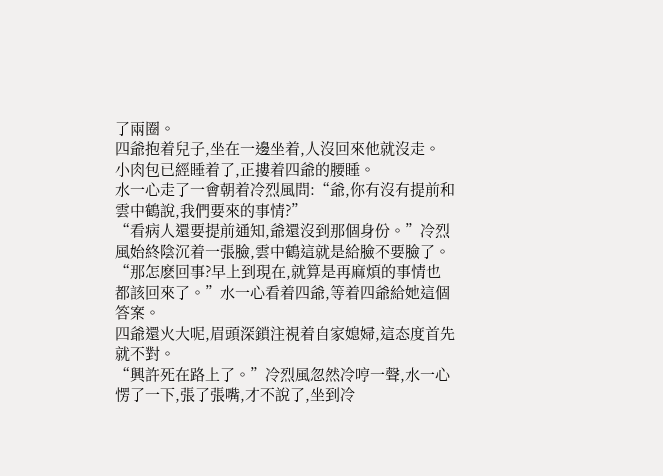了兩圈。
四爺抱着兒子,坐在一邊坐着,人沒回來他就沒走。
小肉包已經睡着了,正摟着四爺的腰睡。
水一心走了一會朝着冷烈風問:“爺,你有沒有提前和雲中鶴說,我們要來的事情?”
“看病人還要提前通知,爺還沒到那個身份。”冷烈風始終陰沉着一張臉,雲中鶴這就是給臉不要臉了。
“那怎麽回事?早上到現在,就算是再麻煩的事情也都該回來了。”水一心看着四爺,等着四爺給她這個答案。
四爺還火大呢,眉頭深鎖注視着自家媳婦,這态度首先就不對。
“興許死在路上了。”冷烈風忽然冷哼一聲,水一心愣了一下,張了張嘴,才不說了,坐到冷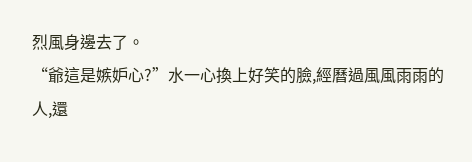烈風身邊去了。
“爺這是嫉妒心?”水一心換上好笑的臉,經曆過風風雨雨的人,還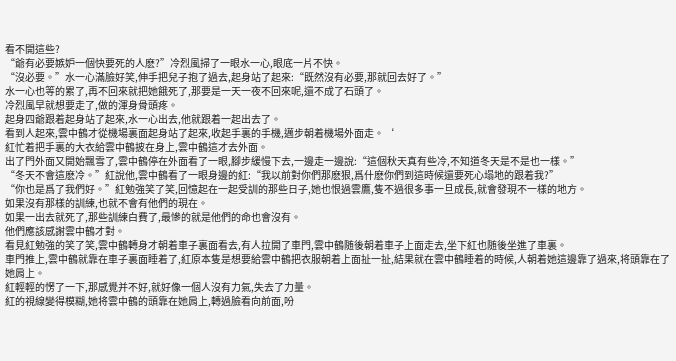看不開這些?
“爺有必要嫉妒一個快要死的人麽?”冷烈風掃了一眼水一心,眼底一片不快。
“沒必要。”水一心滿臉好笑,伸手把兒子抱了過去,起身站了起來:“既然沒有必要,那就回去好了。”
水一心也等的累了,再不回來就把她餓死了,那要是一天一夜不回來呢,還不成了石頭了。
冷烈風早就想要走了,做的渾身骨頭疼。
起身四爺跟着起身站了起來,水一心出去,他就跟着一起出去了。
看到人起來,雲中鶴才從機場裏面起身站了起來,收起手裏的手機,邁步朝着機場外面走。‘
紅忙着把手裏的大衣給雲中鶴披在身上,雲中鶴這才去外面。
出了門外面又開始飄雪了,雲中鶴停在外面看了一眼,腳步緩慢下去,一邊走一邊說:“這個秋天真有些冷,不知道冬天是不是也一樣。”
“冬天不會這麽冷。”紅說他,雲中鶴看了一眼身邊的紅:“我以前對你們那麽狠,爲什麽你們到這時候還要死心塌地的跟着我?”
“你也是爲了我們好。”紅勉強笑了笑,回憶起在一起受訓的那些日子,她也恨過雲鷹,隻不過很多事一旦成長,就會發現不一樣的地方。
如果沒有那樣的訓練,也就不會有他們的現在。
如果一出去就死了,那些訓練白費了,最慘的就是他們的命也會沒有。
他們應該感謝雲中鶴才對。
看見紅勉強的笑了笑,雲中鶴轉身才朝着車子裏面看去,有人拉開了車門,雲中鶴随後朝着車子上面走去,坐下紅也随後坐進了車裏。
車門推上,雲中鶴就靠在車子裏面睡着了,紅原本隻是想要給雲中鶴把衣服朝着上面扯一扯,結果就在雲中鶴睡着的時候,人朝着她這邊靠了過來,将頭靠在了她肩上。
紅輕輕的愣了一下,那感覺并不好,就好像一個人沒有力氣,失去了力量。
紅的視線變得模糊,她将雲中鶴的頭靠在她肩上,轉過臉看向前面,吩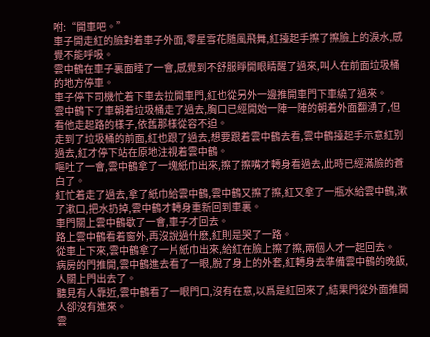咐:“開車吧。”
車子開走紅的臉對着車子外面,零星雪花随風飛舞,紅擡起手擦了擦臉上的淚水,感覺不能呼吸。
雲中鶴在車子裏面睡了一會,感覺到不舒服睜開眼睛醒了過來,叫人在前面垃圾桶的地方停車。
車子停下司機忙着下車去拉開車門,紅也從另外一邊推開車門下車繞了過來。
雲中鶴下了車朝着垃圾桶走了過去,胸口已經開始一陣一陣的朝着外面翻湧了,但看他走起路的樣子,依舊那樣從容不迫。
走到了垃圾桶的前面,紅也跟了過去,想要跟着雲中鶴去看,雲中鶴擡起手示意紅别過去,紅才停下站在原地注視着雲中鶴。
嘔吐了一會,雲中鶴拿了一塊紙巾出來,擦了擦嘴才轉身看過去,此時已經滿臉的蒼白了。
紅忙着走了過去,拿了紙巾給雲中鶴,雲中鶴又擦了擦,紅又拿了一瓶水給雲中鶴,漱了漱口,把水扔掉,雲中鶴才轉身重新回到車裏。
車門關上雲中鶴歇了一會,車子才回去。
路上雲中鶴看着窗外,再沒說過什麽,紅則是哭了一路。
從車上下來,雲中鶴拿了一片紙巾出來,給紅在臉上擦了擦,兩個人才一起回去。
病房的門推開,雲中鶴進去看了一眼,脫了身上的外套,紅轉身去準備雲中鶴的晚飯,人關上門出去了。
聽見有人靠近,雲中鶴看了一眼門口,沒有在意,以爲是紅回來了,結果門從外面推開人卻沒有進來。
雲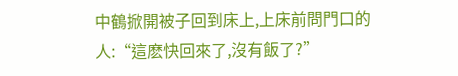中鶴掀開被子回到床上,上床前問門口的人:“這麽快回來了,沒有飯了?”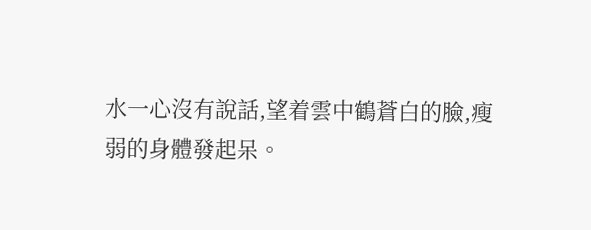水一心沒有說話,望着雲中鶴蒼白的臉,瘦弱的身體發起呆。